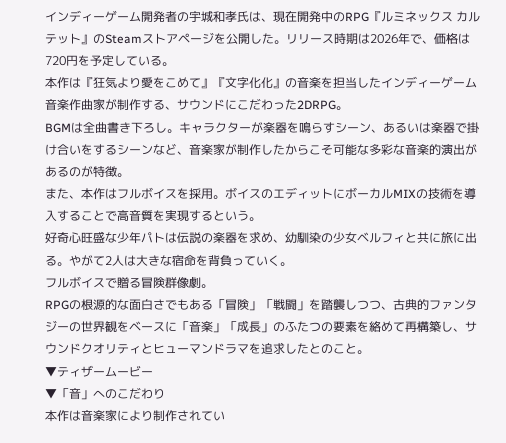インディーゲーム開発者の宇城和孝氏は、現在開発中のRPG『ルミネックス カルテット』のSteamストアページを公開した。リリース時期は2026年で、価格は720円を予定している。
本作は『狂気より愛をこめて』『文字化化』の音楽を担当したインディーゲーム音楽作曲家が制作する、サウンドにこだわった2DRPG。
BGMは全曲書き下ろし。キャラクターが楽器を鳴らすシーン、あるいは楽器で掛け合いをするシーンなど、音楽家が制作したからこそ可能な多彩な音楽的演出があるのが特徴。
また、本作はフルボイスを採用。ボイスのエディットにボーカルMIXの技術を導入することで高音質を実現するという。
好奇心旺盛な少年パトは伝説の楽器を求め、幼馴染の少女ベルフィと共に旅に出る。やがて2人は大きな宿命を背負っていく。
フルボイスで贈る冒険群像劇。
RPGの根源的な面白さでもある「冒険」「戦闘」を踏襲しつつ、古典的ファンタジーの世界観をベースに「音楽」「成長」のふたつの要素を絡めて再構築し、サウンドクオリティとヒューマンドラマを追求したとのこと。
▼ティザームービー
▼「音」へのこだわり
本作は音楽家により制作されてい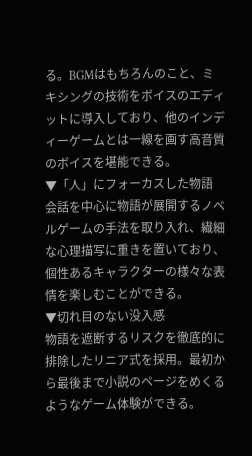る。BGMはもちろんのこと、ミキシングの技術をボイスのエディットに導入しており、他のインディーゲームとは一線を画す高音質のボイスを堪能できる。
▼「人」にフォーカスした物語
会話を中心に物語が展開するノベルゲームの手法を取り入れ、繊細な心理描写に重きを置いており、個性あるキャラクターの様々な表情を楽しむことができる。
▼切れ目のない没入感
物語を遮断するリスクを徹底的に排除したリニア式を採用。最初から最後まで小説のページをめくるようなゲーム体験ができる。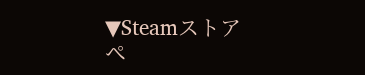▼Steamストアペ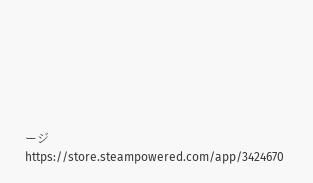ージ
https://store.steampowered.com/app/3424670